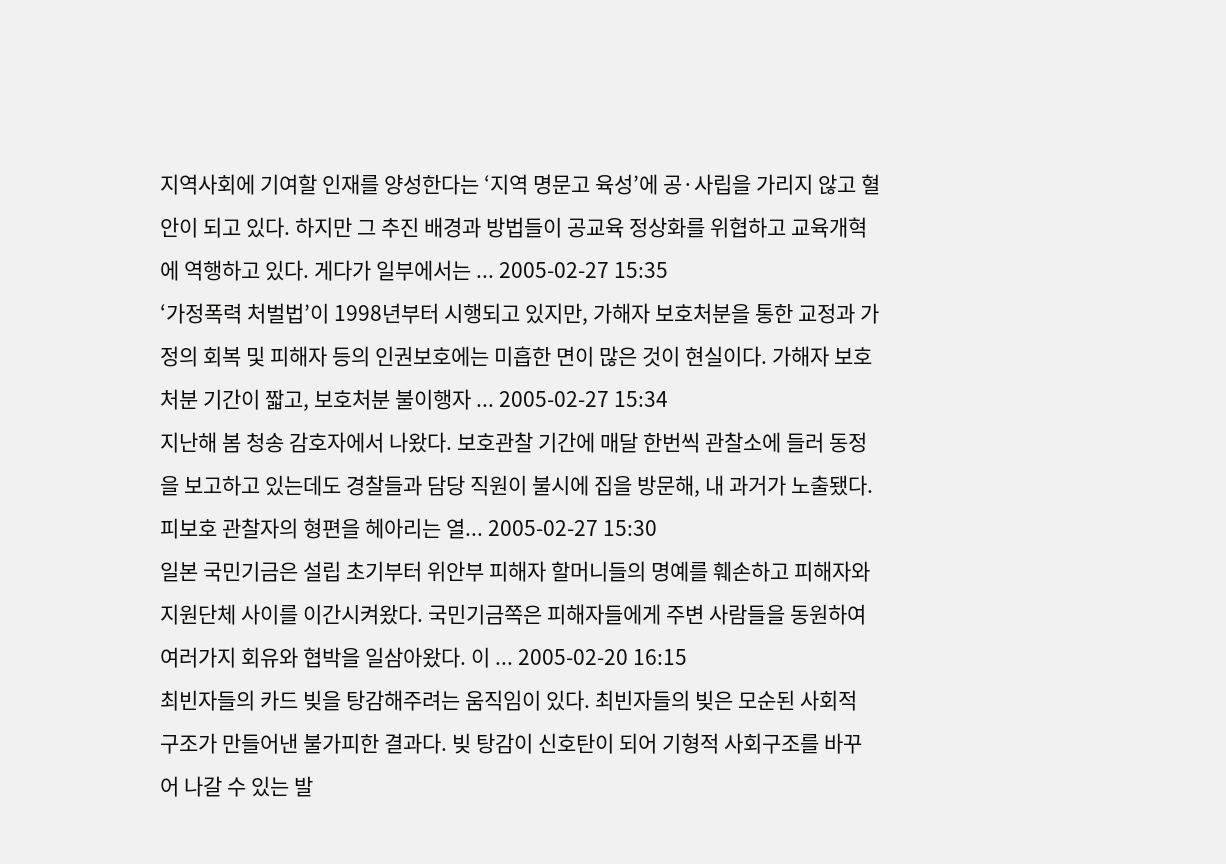지역사회에 기여할 인재를 양성한다는 ‘지역 명문고 육성’에 공·사립을 가리지 않고 혈안이 되고 있다. 하지만 그 추진 배경과 방법들이 공교육 정상화를 위협하고 교육개혁에 역행하고 있다. 게다가 일부에서는 ... 2005-02-27 15:35
‘가정폭력 처벌법’이 1998년부터 시행되고 있지만, 가해자 보호처분을 통한 교정과 가정의 회복 및 피해자 등의 인권보호에는 미흡한 면이 많은 것이 현실이다. 가해자 보호처분 기간이 짧고, 보호처분 불이행자 ... 2005-02-27 15:34
지난해 봄 청송 감호자에서 나왔다. 보호관찰 기간에 매달 한번씩 관찰소에 들러 동정을 보고하고 있는데도 경찰들과 담당 직원이 불시에 집을 방문해, 내 과거가 노출됐다. 피보호 관찰자의 형편을 헤아리는 열... 2005-02-27 15:30
일본 국민기금은 설립 초기부터 위안부 피해자 할머니들의 명예를 훼손하고 피해자와 지원단체 사이를 이간시켜왔다. 국민기금쪽은 피해자들에게 주변 사람들을 동원하여 여러가지 회유와 협박을 일삼아왔다. 이 ... 2005-02-20 16:15
최빈자들의 카드 빚을 탕감해주려는 움직임이 있다. 최빈자들의 빚은 모순된 사회적 구조가 만들어낸 불가피한 결과다. 빚 탕감이 신호탄이 되어 기형적 사회구조를 바꾸어 나갈 수 있는 발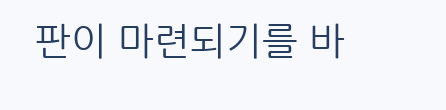판이 마련되기를 바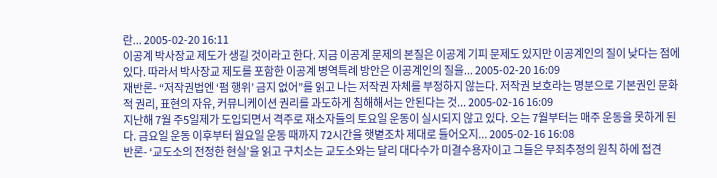란... 2005-02-20 16:11
이공계 박사장교 제도가 생길 것이라고 한다. 지금 이공계 문제의 본질은 이공계 기피 문제도 있지만 이공계인의 질이 낮다는 점에 있다. 따라서 박사장교 제도를 포함한 이공계 병역특례 방안은 이공계인의 질을... 2005-02-20 16:09
재반론- “저작권법엔 ‘펌 행위’ 금지 없어”를 읽고 나는 저작권 자체를 부정하지 않는다. 저작권 보호라는 명분으로 기본권인 문화적 권리, 표현의 자유, 커뮤니케이션 권리를 과도하게 침해해서는 안된다는 것... 2005-02-16 16:09
지난해 7월 주5일제가 도입되면서 격주로 재소자들의 토요일 운동이 실시되지 않고 있다. 오는 7월부터는 매주 운동을 못하게 된다. 금요일 운동 이후부터 월요일 운동 때까지 72시간을 햇볕조차 제대로 들어오지... 2005-02-16 16:08
반론- ‘교도소의 전정한 현실’을 읽고 구치소는 교도소와는 달리 대다수가 미결수용자이고 그들은 무죄추정의 원칙 하에 접견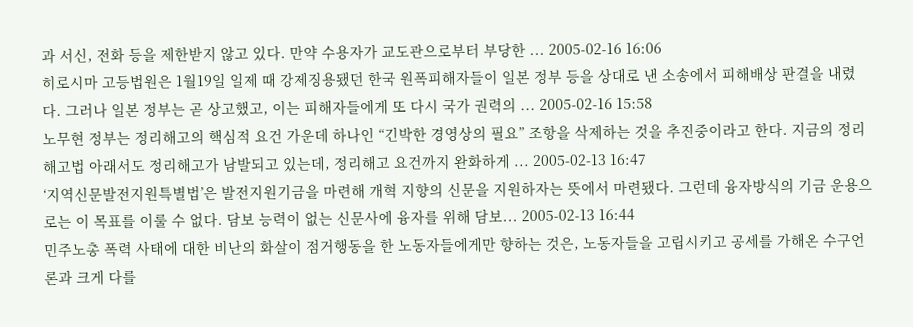과 서신, 전화 등을 제한받지 않고 있다. 만약 수용자가 교도관으로부터 부당한 ... 2005-02-16 16:06
히로시마 고등법원은 1월19일 일제 때 강제징용됐던 한국 원폭피해자들이 일본 정부 등을 상대로 낸 소송에서 피해배상 판결을 내렸다. 그러나 일본 정부는 곧 상고했고, 이는 피해자들에게 또 다시 국가 권력의 ... 2005-02-16 15:58
노무현 정부는 정리해고의 핵심적 요건 가운데 하나인 “긴박한 경영상의 필요” 조항을 삭제하는 것을 추진중이라고 한다. 지금의 정리해고법 아래서도 정리해고가 남발되고 있는데, 정리해고 요건까지 완화하게 ... 2005-02-13 16:47
‘지역신문발전지원특별법’은 발전지원기금을 마련해 개혁 지향의 신문을 지원하자는 뜻에서 마련됐다. 그런데 융자방식의 기금 운용으로는 이 목표를 이룰 수 없다. 담보 능력이 없는 신문사에 융자를 위해 담보... 2005-02-13 16:44
민주노총 폭력 사태에 대한 비난의 화살이 점거행동을 한 노동자들에게만 향하는 것은, 노동자들을 고립시키고 공세를 가해온 수구언론과 크게 다를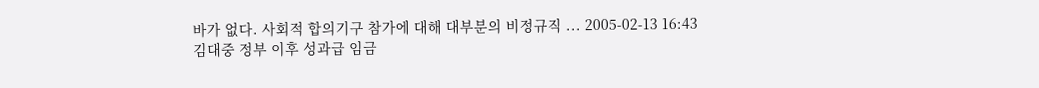바가 없다. 사회적 합의기구 참가에 대해 대부분의 비정규직 ... 2005-02-13 16:43
김대중 정부 이후 성과급 임금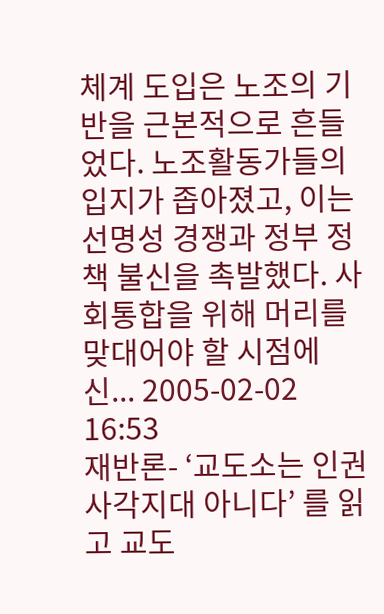체계 도입은 노조의 기반을 근본적으로 흔들었다. 노조활동가들의 입지가 좁아졌고, 이는 선명성 경쟁과 정부 정책 불신을 촉발했다. 사회통합을 위해 머리를 맞대어야 할 시점에 신... 2005-02-02 16:53
재반론- ‘교도소는 인권 사각지대 아니다’ 를 읽고 교도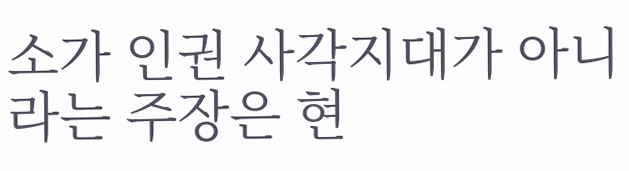소가 인권 사각지대가 아니라는 주장은 현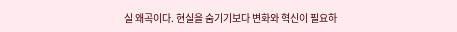실 왜곡이다. 현실을 숨기기보다 변화와 혁신이 필요하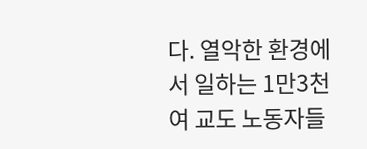다. 열악한 환경에서 일하는 1만3천여 교도 노동자들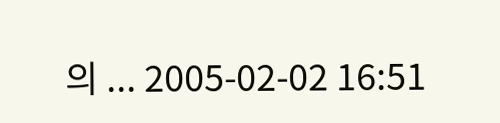의 ... 2005-02-02 16:51